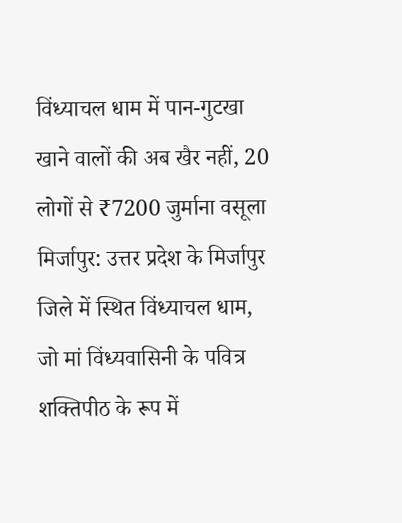विंध्याचल धाम में पान-गुटखा खाने वालों की अब खैर नहीं, 20 लोगों से ₹7200 जुर्माना वसूला
मिर्जापुर: उत्तर प्रदेश के मिर्जापुर जिले में स्थित विंध्याचल धाम, जो मां विंध्यवासिनी के पवित्र शक्तिपीठ के रूप में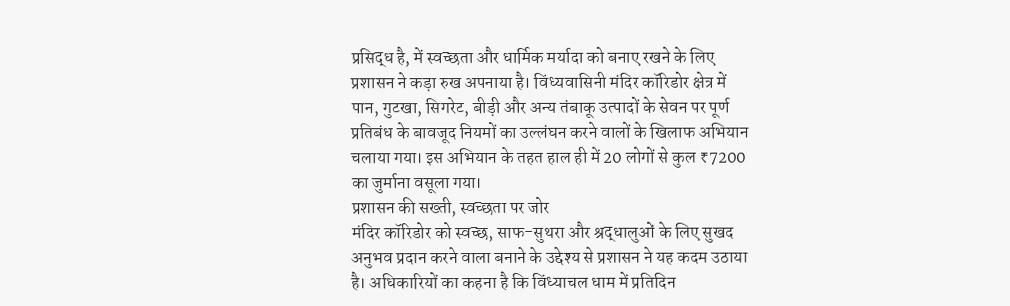प्रसिद्ध है, में स्वच्छता और धार्मिक मर्यादा को बनाए रखने के लिए प्रशासन ने कड़ा रुख अपनाया है। विंध्यवासिनी मंदिर कॉरिडोर क्षेत्र में पान, गुटखा, सिगरेट, बीड़ी और अन्य तंबाकू उत्पादों के सेवन पर पूर्ण प्रतिबंध के बावजूद नियमों का उल्लंघन करने वालों के खिलाफ अभियान चलाया गया। इस अभियान के तहत हाल ही में 20 लोगों से कुल ₹7200 का जुर्माना वसूला गया।
प्रशासन की सख्ती, स्वच्छता पर जोर
मंदिर कॉरिडोर को स्वच्छ, साफ-सुथरा और श्रद्धालुओं के लिए सुखद अनुभव प्रदान करने वाला बनाने के उद्देश्य से प्रशासन ने यह कदम उठाया है। अधिकारियों का कहना है कि विंध्याचल धाम में प्रतिदिन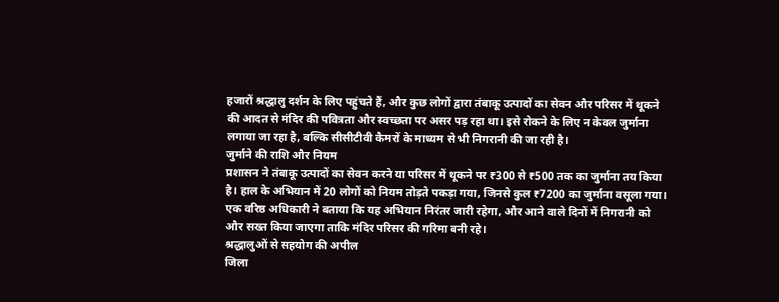हजारों श्रद्धालु दर्शन के लिए पहुंचते हैं, और कुछ लोगों द्वारा तंबाकू उत्पादों का सेवन और परिसर में थूकने की आदत से मंदिर की पवित्रता और स्वच्छता पर असर पड़ रहा था। इसे रोकने के लिए न केवल जुर्माना लगाया जा रहा है, बल्कि सीसीटीवी कैमरों के माध्यम से भी निगरानी की जा रही है।
जुर्माने की राशि और नियम
प्रशासन ने तंबाकू उत्पादों का सेवन करने या परिसर में थूकने पर ₹300 से ₹500 तक का जुर्माना तय किया है। हाल के अभियान में 20 लोगों को नियम तोड़ते पकड़ा गया, जिनसे कुल ₹7200 का जुर्माना वसूला गया। एक वरिष्ठ अधिकारी ने बताया कि यह अभियान निरंतर जारी रहेगा, और आने वाले दिनों में निगरानी को और सख्त किया जाएगा ताकि मंदिर परिसर की गरिमा बनी रहे।
श्रद्धालुओं से सहयोग की अपील
जिला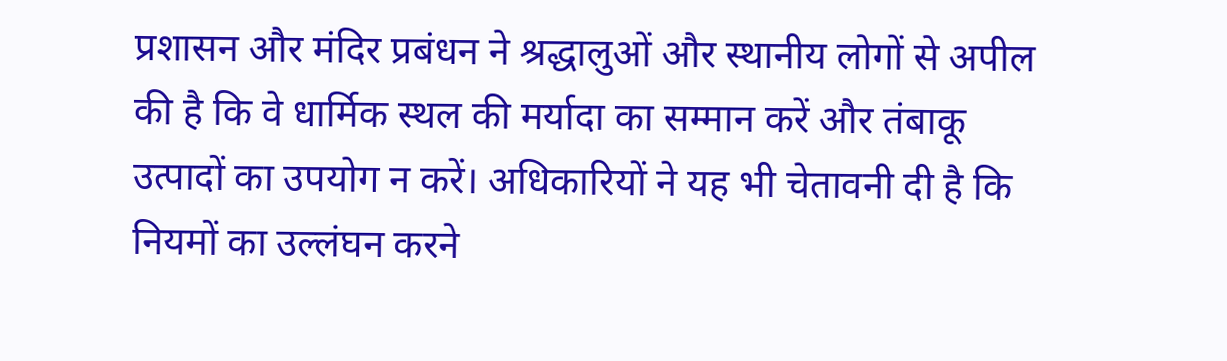प्रशासन और मंदिर प्रबंधन ने श्रद्धालुओं और स्थानीय लोगों से अपील की है कि वे धार्मिक स्थल की मर्यादा का सम्मान करें और तंबाकू उत्पादों का उपयोग न करें। अधिकारियों ने यह भी चेतावनी दी है कि नियमों का उल्लंघन करने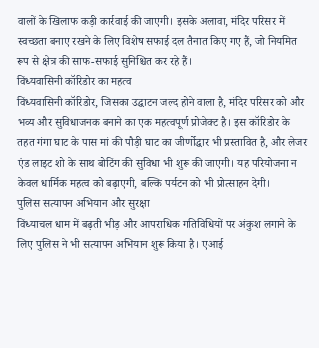वालों के खिलाफ कड़ी कार्रवाई की जाएगी। इसके अलावा, मंदिर परिसर में स्वच्छता बनाए रखने के लिए विशेष सफाई दल तैनात किए गए हैं, जो नियमित रूप से क्षेत्र की साफ-सफाई सुनिश्चित कर रहे हैं।
विंध्यवासिनी कॉरिडोर का महत्व
विंध्यवासिनी कॉरिडोर, जिसका उद्घाटन जल्द होने वाला है, मंदिर परिसर को और भव्य और सुविधाजनक बनाने का एक महत्वपूर्ण प्रोजेक्ट है। इस कॉरिडोर के तहत गंगा घाट के पास मां की पौड़ी घाट का जीर्णोद्धार भी प्रस्तावित है, और लेजर एंड लाइट शो के साथ बोटिंग की सुविधा भी शुरू की जाएगी। यह परियोजना न केवल धार्मिक महत्व को बढ़ाएगी, बल्कि पर्यटन को भी प्रोत्साहन देगी।
पुलिस सत्यापन अभियान और सुरक्षा
विंध्याचल धाम में बढ़ती भीड़ और आपराधिक गतिविधियों पर अंकुश लगाने के लिए पुलिस ने भी सत्यापन अभियान शुरू किया है। एआई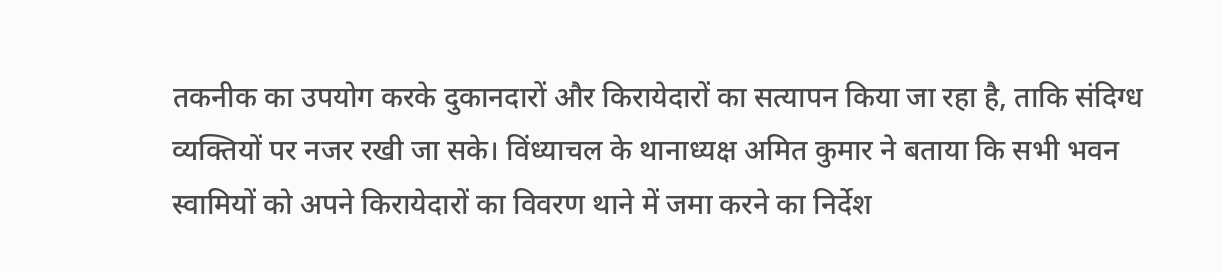तकनीक का उपयोग करके दुकानदारों और किरायेदारों का सत्यापन किया जा रहा है, ताकि संदिग्ध व्यक्तियों पर नजर रखी जा सके। विंध्याचल के थानाध्यक्ष अमित कुमार ने बताया कि सभी भवन स्वामियों को अपने किरायेदारों का विवरण थाने में जमा करने का निर्देश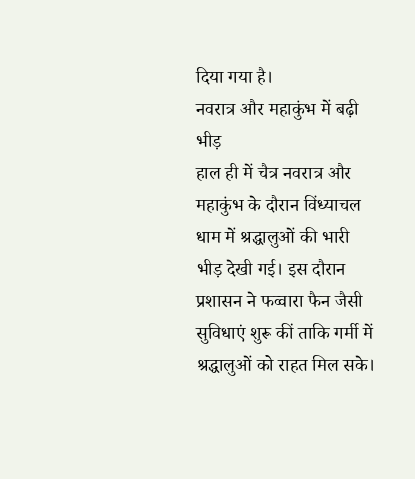दिया गया है।
नवरात्र और महाकुंभ में बढ़ी भीड़
हाल ही में चैत्र नवरात्र और महाकुंभ के दौरान विंध्याचल धाम में श्रद्धालुओं की भारी भीड़ देखी गई। इस दौरान प्रशासन ने फव्वारा फैन जैसी सुविधाएं शुरू कीं ताकि गर्मी में श्रद्धालुओं को राहत मिल सके।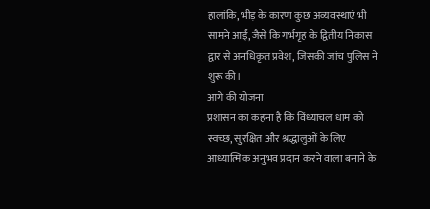हालांकि, भीड़ के कारण कुछ अव्यवस्थाएं भी सामने आईं, जैसे कि गर्भगृह के द्वितीय निकास द्वार से अनधिकृत प्रवेश, जिसकी जांच पुलिस ने शुरू की।
आगे की योजना
प्रशासन का कहना है कि विंध्याचल धाम को स्वच्छ, सुरक्षित और श्रद्धालुओं के लिए आध्यात्मिक अनुभव प्रदान करने वाला बनाने के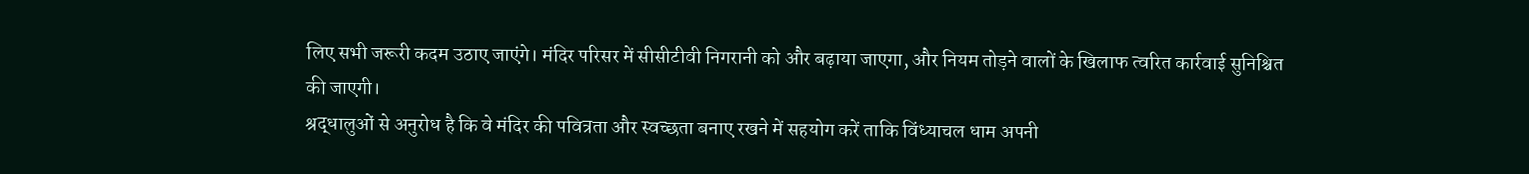लिए सभी जरूरी कदम उठाए जाएंगे। मंदिर परिसर में सीसीटीवी निगरानी को और बढ़ाया जाएगा, और नियम तोड़ने वालों के खिलाफ त्वरित कार्रवाई सुनिश्चित की जाएगी।
श्रद्धालुओं से अनुरोध है कि वे मंदिर की पवित्रता और स्वच्छता बनाए रखने में सहयोग करें ताकि विंध्याचल धाम अपनी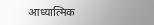आध्यात्मिक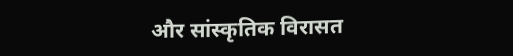और सांस्कृतिक विरासत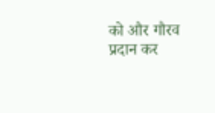को और गौरव प्रदान कर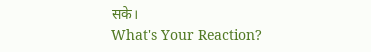सके।
What's Your Reaction?